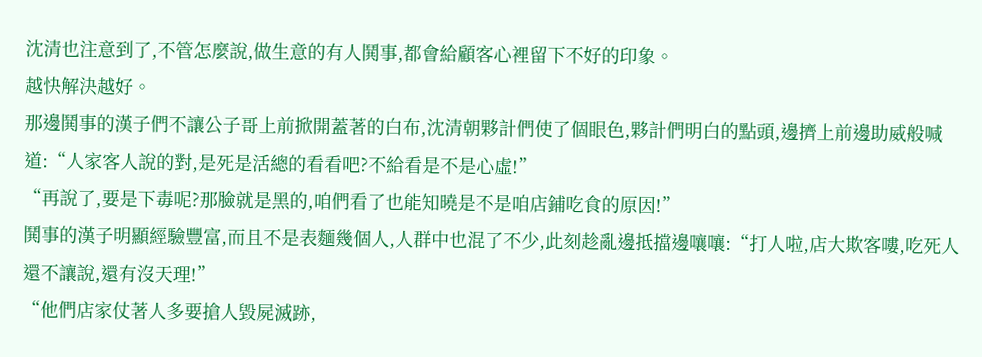沈清也注意到了,不管怎麼說,做生意的有人鬨事,都會給顧客心裡留下不好的印象。
越快解決越好。
那邊鬨事的漢子們不讓公子哥上前掀開蓋著的白布,沈清朝夥計們使了個眼色,夥計們明白的點頭,邊擠上前邊助威般喊道:“人家客人說的對,是死是活總的看看吧?不給看是不是心虛!”
“再說了,要是下毒呢?那臉就是黑的,咱們看了也能知曉是不是咱店鋪吃食的原因!”
鬨事的漢子明顯經驗豐富,而且不是表麵幾個人,人群中也混了不少,此刻趁亂邊抵擋邊嚷嚷:“打人啦,店大欺客嘍,吃死人還不讓說,還有沒天理!”
“他們店家仗著人多要搶人毀屍滅跡,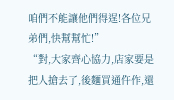咱們不能讓他們得逞!各位兄弟們,快幫幫忙!”
“對,大家齊心協力,店家要是把人搶去了,後麵買通仵作,還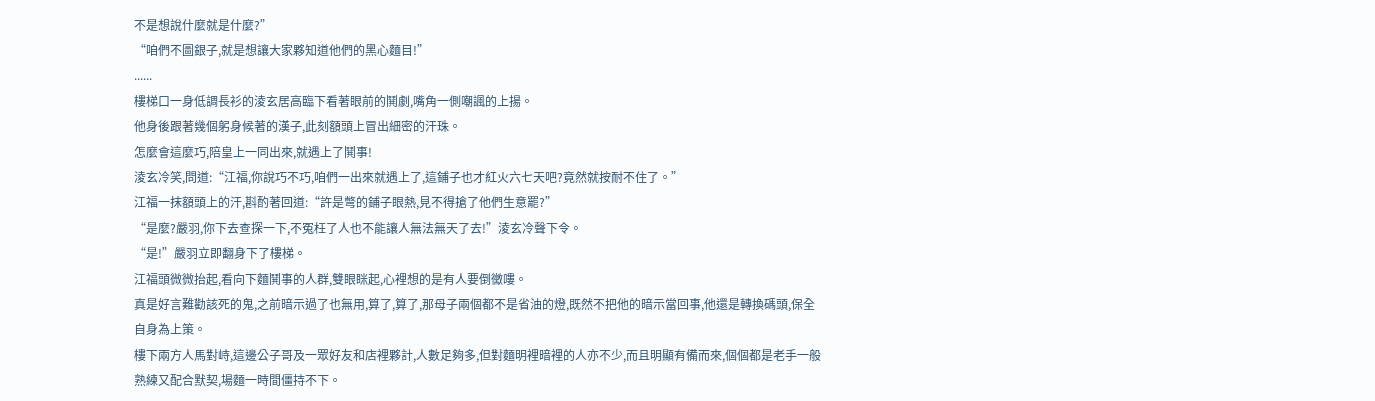不是想說什麼就是什麼?”
“咱們不圖銀子,就是想讓大家夥知道他們的黑心麵目!”
......
樓梯口一身低調長衫的淩玄居高臨下看著眼前的鬨劇,嘴角一側嘲諷的上揚。
他身後跟著幾個躬身候著的漢子,此刻額頭上冒出細密的汗珠。
怎麼會這麼巧,陪皇上一同出來,就遇上了鬨事!
淩玄冷笑,問道:“江福,你說巧不巧,咱們一出來就遇上了,這鋪子也才紅火六七天吧?竟然就按耐不住了。”
江福一抹額頭上的汗,斟酌著回道:“許是彆的鋪子眼熱,見不得搶了他們生意罷?”
“是麼?嚴羽,你下去查探一下,不冤枉了人也不能讓人無法無天了去!”淩玄冷聲下令。
“是!”嚴羽立即翻身下了樓梯。
江福頭微微抬起,看向下麵鬨事的人群,雙眼眯起,心裡想的是有人要倒黴嘍。
真是好言難勸該死的鬼,之前暗示過了也無用,算了,算了,那母子兩個都不是省油的燈,既然不把他的暗示當回事,他還是轉換碼頭,保全自身為上策。
樓下兩方人馬對峙,這邊公子哥及一眾好友和店裡夥計,人數足夠多,但對麵明裡暗裡的人亦不少,而且明顯有備而來,個個都是老手一般熟練又配合默契,場麵一時間僵持不下。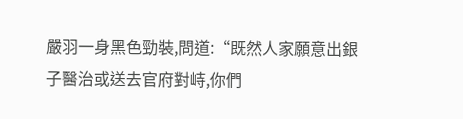嚴羽一身黑色勁裝,問道:“既然人家願意出銀子醫治或送去官府對峙,你們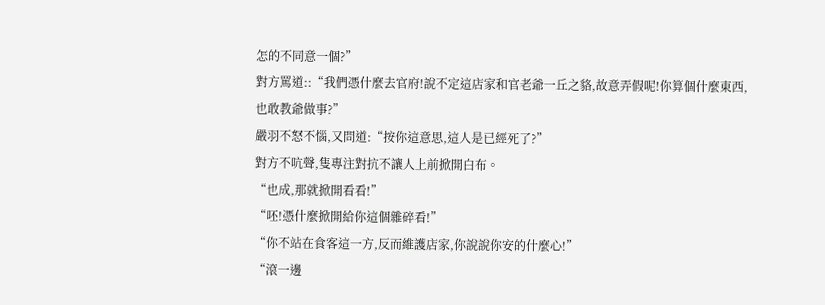怎的不同意一個?”
對方罵道::“我們憑什麼去官府!說不定這店家和官老爺一丘之貉,故意弄假呢!你算個什麼東西,也敢教爺做事?”
嚴羽不怒不惱,又問道:“按你這意思,這人是已經死了?”
對方不吭聲,隻專注對抗不讓人上前掀開白布。
“也成,那就掀開看看!”
“呸!憑什麼掀開給你這個雜碎看!”
“你不站在食客這一方,反而維護店家,你說說你安的什麼心!”
“滾一邊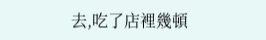去,吃了店裡幾頓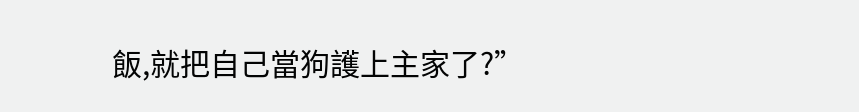飯,就把自己當狗護上主家了?”